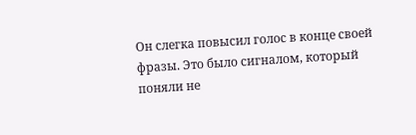Он слегка повысил голос в конце своей фразы. Это было сигналом, который поняли не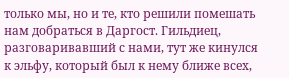только мы, но и те, кто решили помешать нам добраться в Даргост. Гильдиец, разговаривавший с нами, тут же кинулся к эльфу, который был к нему ближе всех,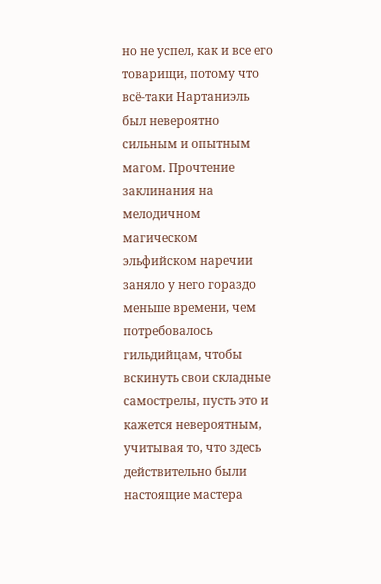но не успел, как и все его товарищи, потому что всё-таки Нартаниэль был невероятно сильным и опытным магом. Прочтение заклинания на мелодичном магическом эльфийском наречии заняло у него гораздо меньше времени, чем потребовалось гильдийцам, чтобы вскинуть свои складные самострелы, пусть это и кажется невероятным, учитывая то, что здесь действительно были настоящие мастера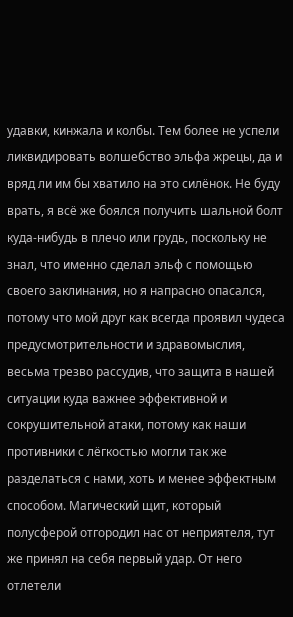удавки, кинжала и колбы. Тем более не успели ликвидировать волшебство эльфа жрецы, да и вряд ли им бы хватило на это силёнок. Не буду врать, я всё же боялся получить шальной болт куда-нибудь в плечо или грудь, поскольку не знал, что именно сделал эльф с помощью своего заклинания, но я напрасно опасался, потому что мой друг как всегда проявил чудеса предусмотрительности и здравомыслия, весьма трезво рассудив, что защита в нашей ситуации куда важнее эффективной и сокрушительной атаки, потому как наши противники с лёгкостью могли так же разделаться с нами, хоть и менее эффектным способом. Магический щит, который полусферой отгородил нас от неприятеля, тут же принял на себя первый удар. От него отлетели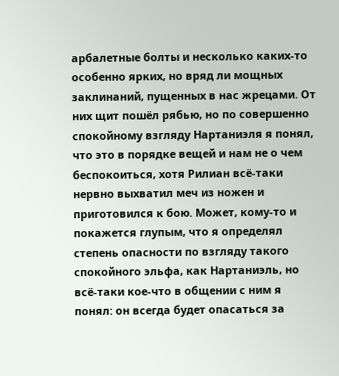арбалетные болты и несколько каких-то особенно ярких, но вряд ли мощных заклинаний, пущенных в нас жрецами. От них щит пошёл рябью, но по совершенно спокойному взгляду Нартаниэля я понял, что это в порядке вещей и нам не о чем беспокоиться, хотя Рилиан всё-таки нервно выхватил меч из ножен и приготовился к бою. Может, кому-то и покажется глупым, что я определял степень опасности по взгляду такого спокойного эльфа, как Нартаниэль, но всё-таки кое-что в общении с ним я понял: он всегда будет опасаться за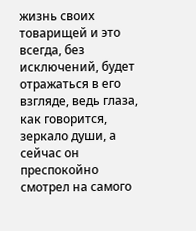жизнь своих товарищей и это всегда, без исключений, будет отражаться в его взгляде, ведь глаза, как говорится, зеркало души, а сейчас он преспокойно смотрел на самого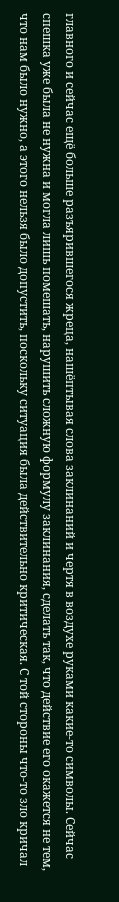главного и сейчас ещё больше разъярившегося жреца, нашёптывая слова заклинаний и чертя в воздухе руками какие-то символы. Сейчас спешка уже была не нужна и могла лишь помешать, нарушить сложную формулу заклинания, сделать так, что действие его окажется не тем, что нам было нужно, а этого нельзя было допустить, поскольку ситуация была действительно критическая. С той стороны что-то зло кричал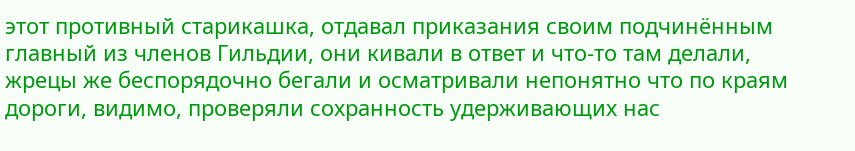этот противный старикашка, отдавал приказания своим подчинённым главный из членов Гильдии, они кивали в ответ и что-то там делали, жрецы же беспорядочно бегали и осматривали непонятно что по краям дороги, видимо, проверяли сохранность удерживающих нас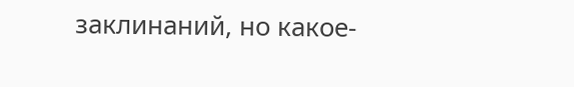заклинаний, но какое-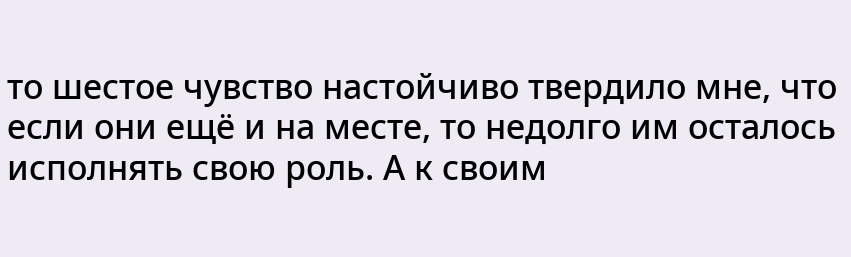то шестое чувство настойчиво твердило мне, что если они ещё и на месте, то недолго им осталось исполнять свою роль. А к своим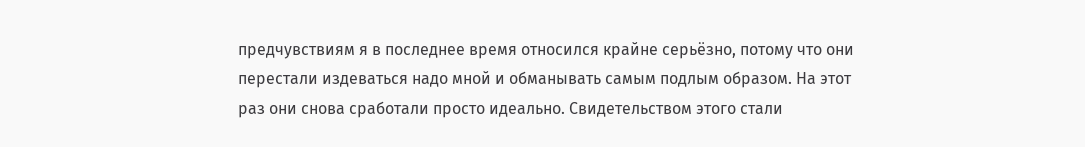предчувствиям я в последнее время относился крайне серьёзно, потому что они перестали издеваться надо мной и обманывать самым подлым образом. На этот раз они снова сработали просто идеально. Свидетельством этого стали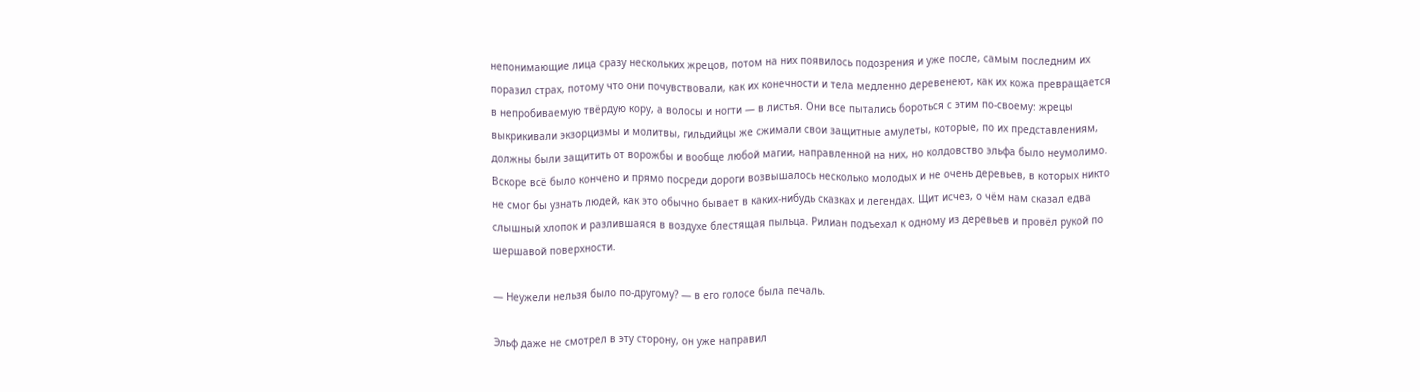непонимающие лица сразу нескольких жрецов, потом на них появилось подозрения и уже после, самым последним их поразил страх, потому что они почувствовали, как их конечности и тела медленно деревенеют, как их кожа превращается в непробиваемую твёрдую кору, а волосы и ногти — в листья. Они все пытались бороться с этим по-своему: жрецы выкрикивали экзорцизмы и молитвы, гильдийцы же сжимали свои защитные амулеты, которые, по их представлениям, должны были защитить от ворожбы и вообще любой магии, направленной на них, но колдовство эльфа было неумолимо. Вскоре всё было кончено и прямо посреди дороги возвышалось несколько молодых и не очень деревьев, в которых никто не смог бы узнать людей, как это обычно бывает в каких-нибудь сказках и легендах. Щит исчез, о чём нам сказал едва слышный хлопок и разлившаяся в воздухе блестящая пыльца. Рилиан подъехал к одному из деревьев и провёл рукой по шершавой поверхности.

— Неужели нельзя было по-другому? — в его голосе была печаль.

Эльф даже не смотрел в эту сторону, он уже направил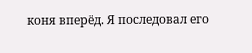коня вперёд. Я последовал его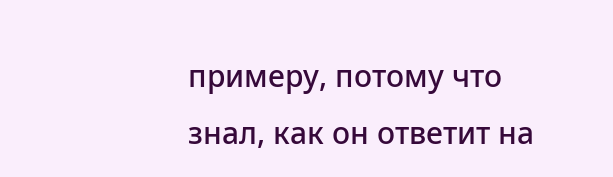примеру, потому что знал, как он ответит на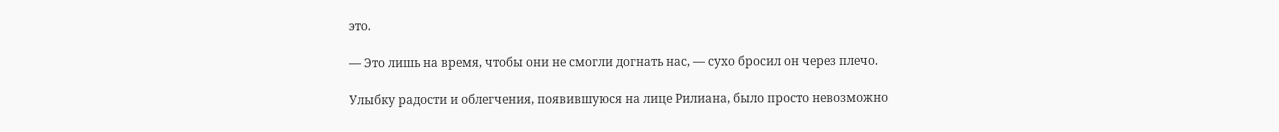это.

— Это лишь на время, чтобы они не смогли догнать нас, — сухо бросил он через плечо.

Улыбку радости и облегчения, появившуюся на лице Рилиана, было просто невозможно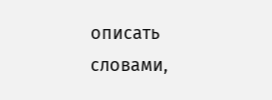описать словами,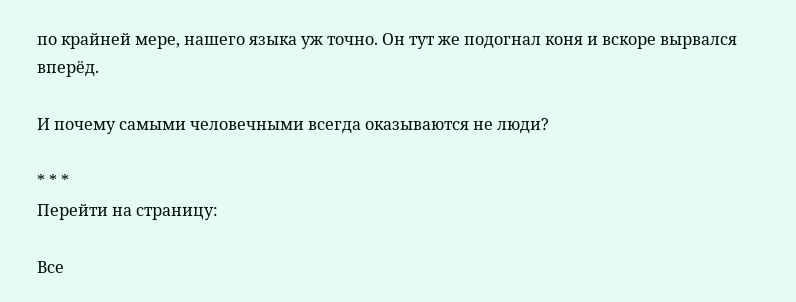по крайней мере, нашего языка уж точно. Он тут же подогнал коня и вскоре вырвался вперёд.

И почему самыми человечными всегда оказываются не люди?

* * *
Перейти на страницу:

Все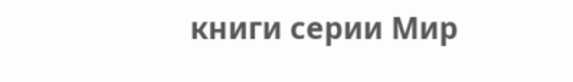книги серии Мир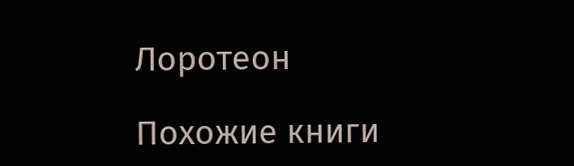Лоротеон

Похожие книги